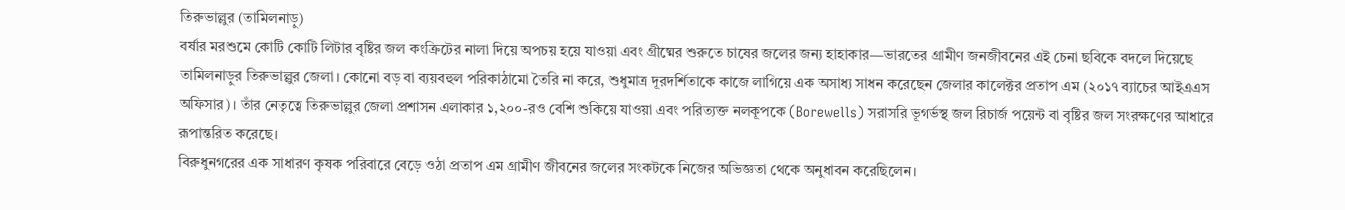তিরুভাল্লুর (তামিলনাড়ু)
বর্ষার মরশুমে কোটি কোটি লিটার বৃষ্টির জল কংক্রিটের নালা দিয়ে অপচয় হয়ে যাওয়া এবং গ্রীষ্মের শুরুতে চাষের জলের জন্য হাহাকার—ভারতের গ্রামীণ জনজীবনের এই চেনা ছবিকে বদলে দিয়েছে তামিলনাড়ুর তিরুভাল্লুর জেলা। কোনো বড় বা ব্যয়বহুল পরিকাঠামো তৈরি না করে, শুধুমাত্র দূরদর্শিতাকে কাজে লাগিয়ে এক অসাধ্য সাধন করেছেন জেলার কালেক্টর প্রতাপ এম (২০১৭ ব্যাচের আইএএস অফিসার)। তাঁর নেতৃত্বে তিরুভাল্লুর জেলা প্রশাসন এলাকার ১,২০০-রও বেশি শুকিয়ে যাওয়া এবং পরিত্যক্ত নলকূপকে (Borewells) সরাসরি ভূগর্ভস্থ জল রিচার্জ পয়েন্ট বা বৃষ্টির জল সংরক্ষণের আধারে রূপান্তরিত করেছে।
বিরুধুনগরের এক সাধারণ কৃষক পরিবারে বেড়ে ওঠা প্রতাপ এম গ্রামীণ জীবনের জলের সংকটকে নিজের অভিজ্ঞতা থেকে অনুধাবন করেছিলেন।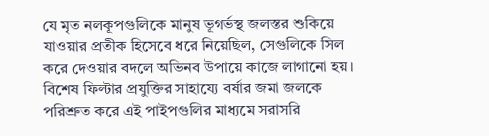যে মৃত নলকূপগুলিকে মানুষ ভূগর্ভস্থ জলস্তর শুকিয়ে যাওয়ার প্রতীক হিসেবে ধরে নিয়েছিল, সেগুলিকে সিল করে দেওয়ার বদলে অভিনব উপায়ে কাজে লাগানো হয়।
বিশেষ ফিল্টার প্রযুক্তির সাহায্যে বর্ষার জমা জলকে পরিশ্রুত করে এই পাইপগুলির মাধ্যমে সরাসরি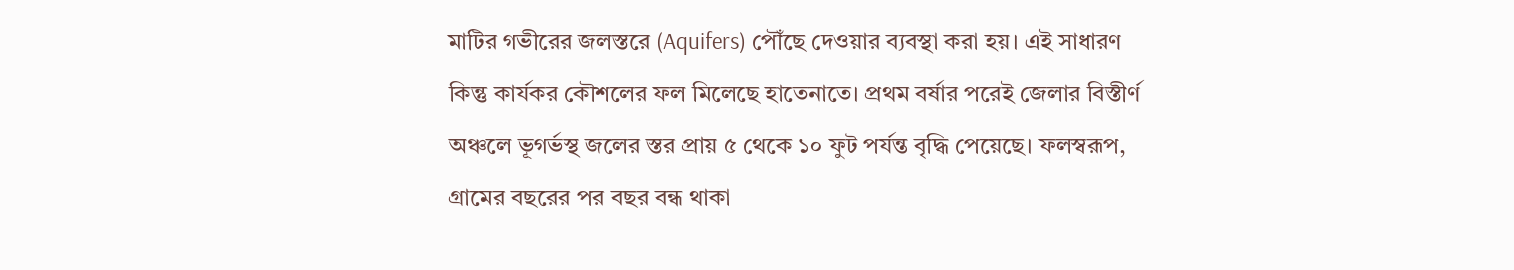মাটির গভীরের জলস্তরে (Aquifers) পৌঁছে দেওয়ার ব্যবস্থা করা হয়। এই সাধারণ কিন্তু কার্যকর কৌশলের ফল মিলেছে হাতেনাতে। প্রথম বর্ষার পরেই জেলার বিস্তীর্ণ অঞ্চলে ভূগর্ভস্থ জলের স্তর প্রায় ৫ থেকে ১০ ফুট পর্যন্ত বৃদ্ধি পেয়েছে। ফলস্বরূপ, গ্রামের বছরের পর বছর বন্ধ থাকা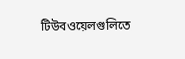টিউবওয়েলগুলিতে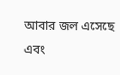আবার জল এসেছে এবং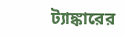ট্যাঙ্কারের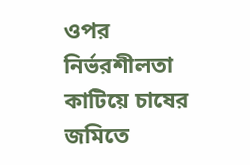ওপর নির্ভরশীলতা কাটিয়ে চাষের জমিতে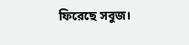ফিরেছে সবুজ।